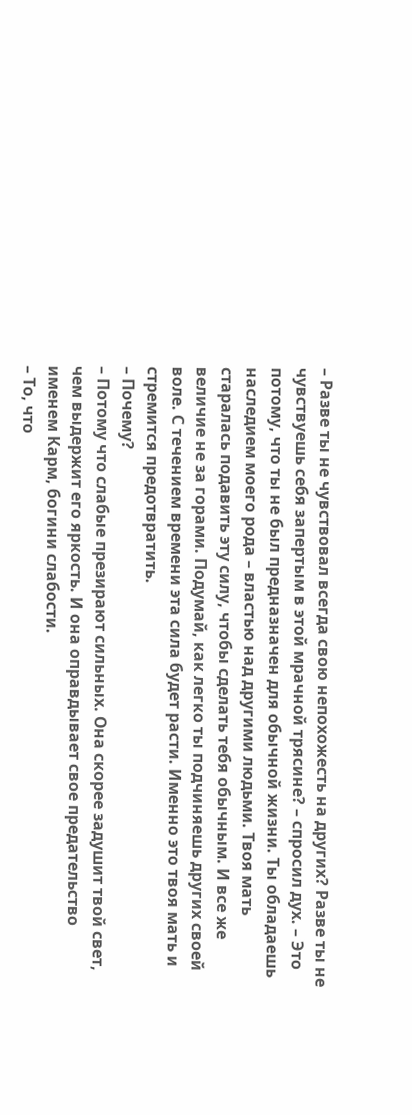– Разве ты не чувствовал всегда свою непохожесть на других? Разве ты не чувствуешь себя запертым в этой мрачной трясине? – спросил дух. – Это потому, что ты не был предназначен для обычной жизни. Ты обладаешь наследием моего рода – властью над другими людьми. Твоя мать старалась подавить эту силу, чтобы сделать тебя обычным. И все же величие не за горами. Подумай, как легко ты подчиняешь других своей воле. С течением времени эта сила будет расти. Именно это твоя мать и стремится предотвратить.
– Почему?
– Потому что слабые презирают сильных. Она скорее задушит твой свет, чем выдержит его яркость. И она оправдывает свое предательство именем Карм, богини слабости.
– То, что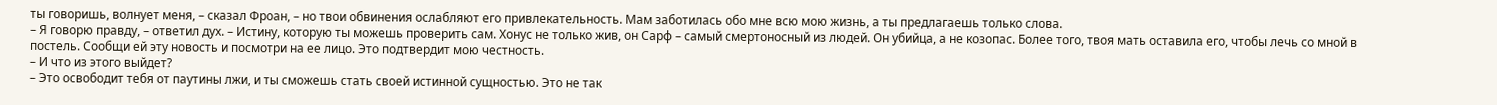ты говоришь, волнует меня, – сказал Фроан, – но твои обвинения ослабляют его привлекательность. Мам заботилась обо мне всю мою жизнь, а ты предлагаешь только слова.
– Я говорю правду, – ответил дух. – Истину, которую ты можешь проверить сам. Хонус не только жив, он Сарф – самый смертоносный из людей. Он убийца, а не козопас. Более того, твоя мать оставила его, чтобы лечь со мной в постель. Сообщи ей эту новость и посмотри на ее лицо. Это подтвердит мою честность.
– И что из этого выйдет?
– Это освободит тебя от паутины лжи, и ты сможешь стать своей истинной сущностью. Это не так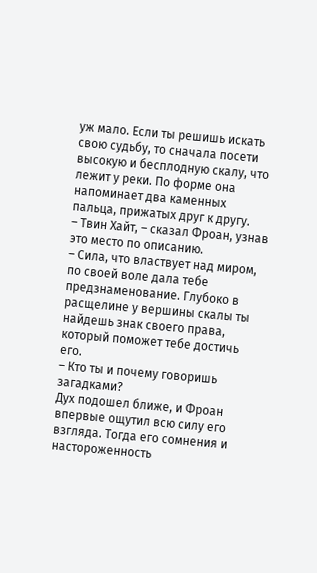уж мало. Если ты решишь искать свою судьбу, то сначала посети высокую и бесплодную скалу, что лежит у реки. По форме она напоминает два каменных пальца, прижатых друг к другу.
– Твин Хайт, – сказал Фроан, узнав это место по описанию.
– Сила, что властвует над миром, по своей воле дала тебе предзнаменование. Глубоко в расщелине у вершины скалы ты найдешь знак своего права, который поможет тебе достичь его.
– Кто ты и почему говоришь загадками?
Дух подошел ближе, и Фроан впервые ощутил всю силу его взгляда. Тогда его сомнения и настороженность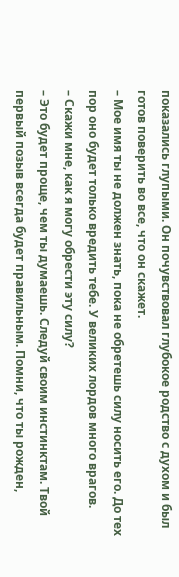показались глупыми. Он почувствовал глубокое родство с духом и был готов поверить во все, что он скажет.
– Мое имя ты не должен знать, пока не обретешь силу носить его. До тех пор оно будет только вредить тебе. У великих лордов много врагов.
– Скажи мне, как я могу обрести эту силу?
– Это будет проще, чем ты думаешь. Следуй своим инстинктам. Твой первый позыв всегда будет правильным. Помни, что ты рожден,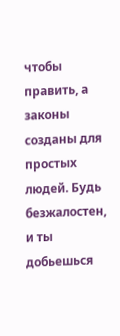чтобы править, а законы созданы для простых людей. Будь безжалостен, и ты добьешься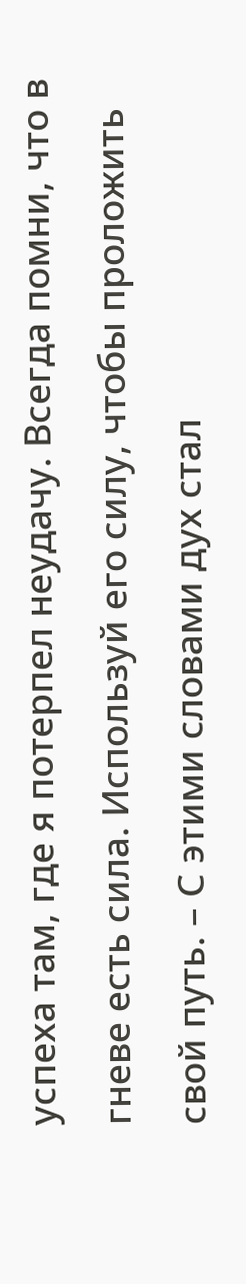успеха там, где я потерпел неудачу. Всегда помни, что в гневе есть сила. Используй его силу, чтобы проложить свой путь. – С этими словами дух стал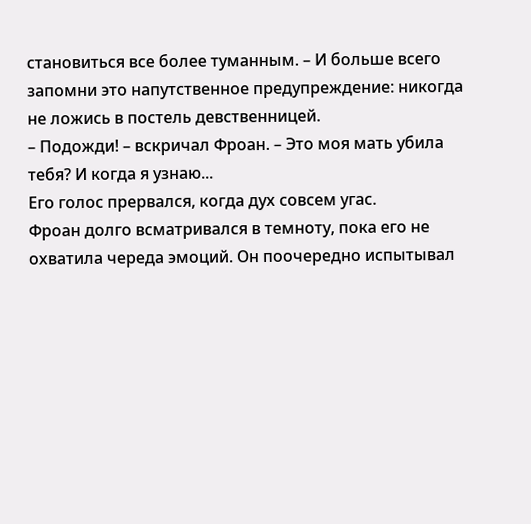становиться все более туманным. – И больше всего запомни это напутственное предупреждение: никогда не ложись в постель девственницей.
– Подожди! – вскричал Фроан. – Это моя мать убила тебя? И когда я узнаю...
Его голос прервался, когда дух совсем угас.
Фроан долго всматривался в темноту, пока его не охватила череда эмоций. Он поочередно испытывал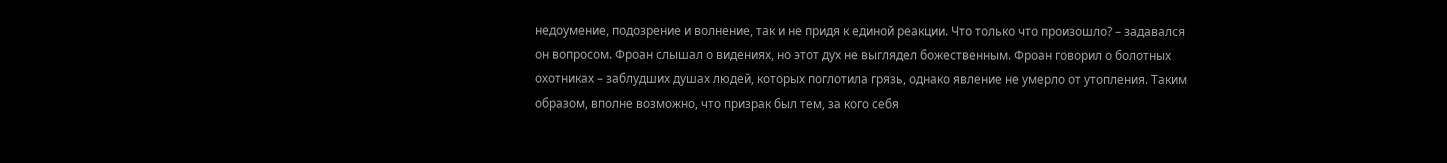недоумение, подозрение и волнение, так и не придя к единой реакции. Что только что произошло? – задавался он вопросом. Фроан слышал о видениях, но этот дух не выглядел божественным. Фроан говорил о болотных охотниках – заблудших душах людей, которых поглотила грязь, однако явление не умерло от утопления. Таким образом, вполне возможно, что призрак был тем, за кого себя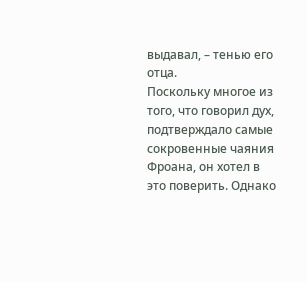выдавал, – тенью его отца.
Поскольку многое из того, что говорил дух, подтверждало самые сокровенные чаяния Фроана, он хотел в это поверить. Однако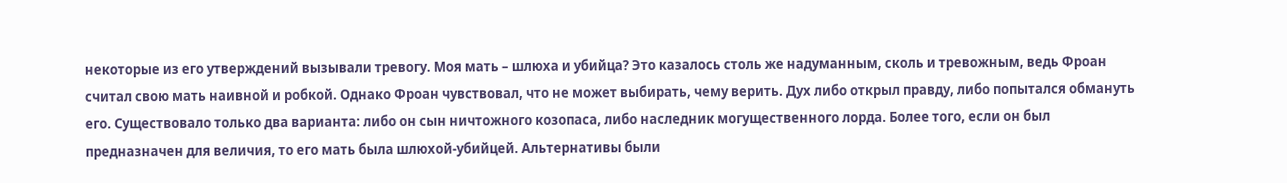некоторые из его утверждений вызывали тревогу. Моя мать – шлюха и убийца? Это казалось столь же надуманным, сколь и тревожным, ведь Фроан считал свою мать наивной и робкой. Однако Фроан чувствовал, что не может выбирать, чему верить. Дух либо открыл правду, либо попытался обмануть его. Существовало только два варианта: либо он сын ничтожного козопаса, либо наследник могущественного лорда. Более того, если он был предназначен для величия, то его мать была шлюхой-убийцей. Альтернативы были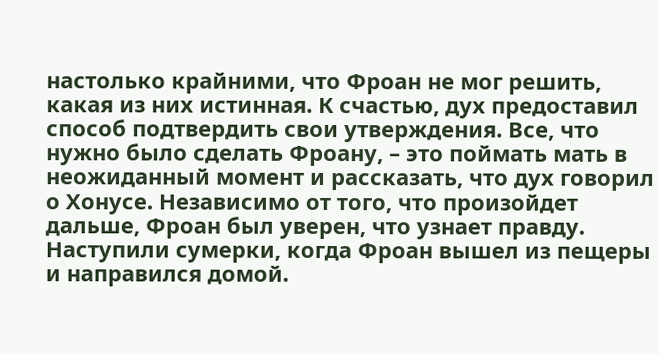настолько крайними, что Фроан не мог решить, какая из них истинная. К счастью, дух предоставил способ подтвердить свои утверждения. Все, что нужно было сделать Фроану, – это поймать мать в неожиданный момент и рассказать, что дух говорил о Хонусе. Независимо от того, что произойдет дальше, Фроан был уверен, что узнает правду.
Наступили сумерки, когда Фроан вышел из пещеры и направился домой.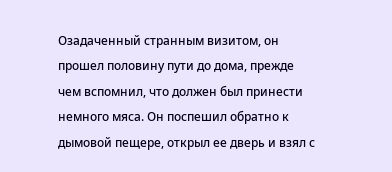Озадаченный странным визитом, он прошел половину пути до дома, прежде чем вспомнил, что должен был принести немного мяса. Он поспешил обратно к дымовой пещере, открыл ее дверь и взял с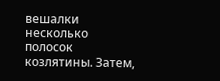вешалки несколько полосок козлятины. Затем,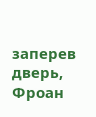заперев дверь, Фроан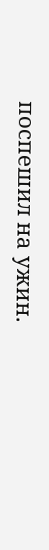поспешил на ужин.